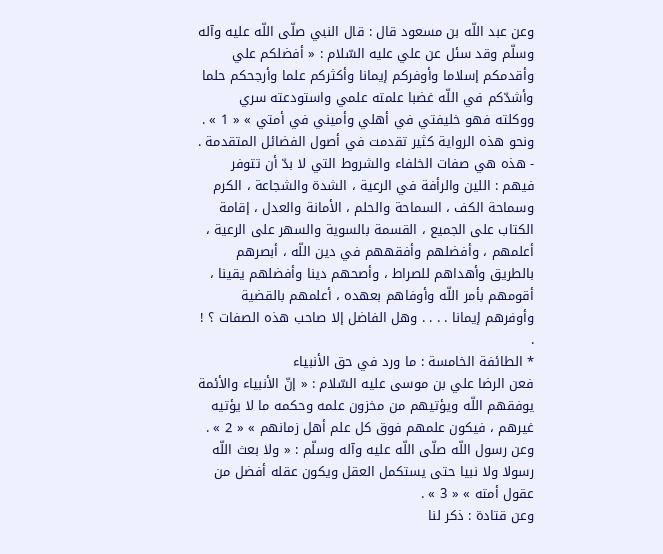وعن عبد اللّه بن مسعود قال : قال النبي صلّى اللّه عليه وآله وسلّم وقد سئل عن علي عليه السّلام : « أفضلكم علي وأقدمكم إسلاما وأوفركم إيمانا وأكثركم علما وأرجحكم حلما وأشدّكم في اللّه غضبا علمته علمي واستودعته سري ووكلته فهو خليفتي في أهلي وأميني في أمتي » « 1 » .
ونحو هذه الرواية كثير تقدمت في أصول الفضائل المتقدمة .
- هذه هي صفات الخلفاء والشروط التي لا بدّ أن تتوفر فيهم : اللين والرأفة في الرعية ، الشدة والشجاعة ، الكرم وسماحة الكف ، السماحة والحلم ، الأمانة والعدل ، إقامة الكتاب على الجميع ، القسمة بالسوية والسهر على الرعية ، أعلمهم ، وأفضلهم وأفقههم في دين اللّه ، أبصرهم بالطريق وأهداهم للصراط ، وأصحهم دينا وأفضلهم يقينا ، أقومهم بأمر اللّه وأوفاهم بعهده ، أعلمهم بالقضية وأوفرهم إيمانا . . . . وهل الفاضل إلا صاحب هذه الصفات ؟ ! .
* الطائفة الخامسة : ما ورد في حق الأنبياء
فعن الرضا علي بن موسى عليه السّلام : « إنّ الأنبياء والأئمة يوفقهم اللّه ويؤتيهم من مخزون علمه وحكمه ما لا يؤتيه غيرهم ، فيكون علمهم فوق كل علم أهل زمانهم » « 2 » .
وعن رسول اللّه صلّى اللّه عليه وآله وسلّم : « ولا بعث اللّه رسولا ولا نبيا حتى يستكمل العقل ويكون عقله أفضل من عقول أمته » « 3 » .
وعن قتادة : ذكر لنا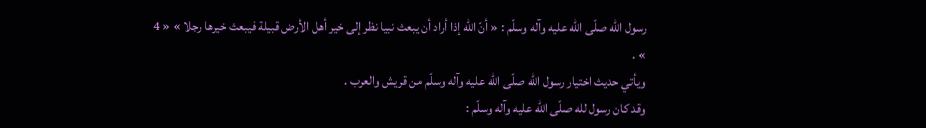رسول اللّه صلّى اللّه عليه وآله وسلّم : « أنّ اللّه إذا أراد أن يبعث نبيا نظر إلى خير أهل الأرض قبيلة فيبعث خيرها رجلا » « 4 » .
ويأتي حديث اختيار رسول اللّه صلّى اللّه عليه وآله وسلّم من قريش والعرب .
وقد كان رسول لله صلّى اللّه عليه وآله وسلّم :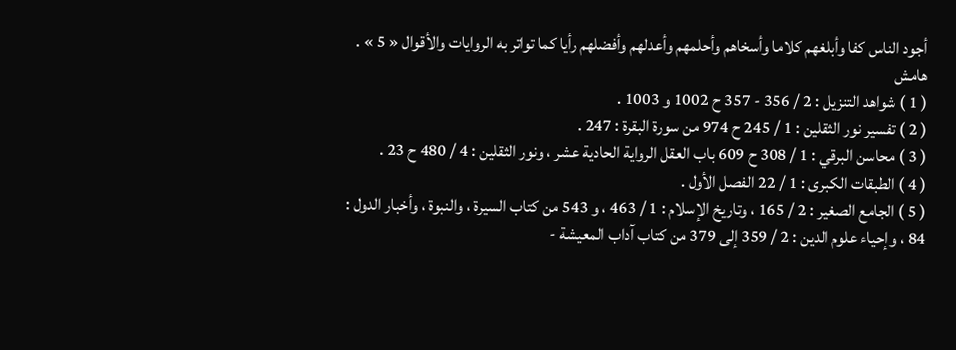أجود الناس كفا وأبلغهم كلاما وأسخاهم وأحلمهم وأعدلهم وأفضلهم رأيا كما تواتر به الروايات والأقوال « 5 » .
هامش
( 1 ) شواهد التنزيل : 2 / 356 - 357 ح 1002 و 1003 .
( 2 ) تفسير نور الثقلين : 1 / 245 ح 974 من سورة البقرة : 247 .
( 3 ) محاسن البرقي : 1 / 308 ح 609 باب العقل الرواية الحادية عشر ، ونور الثقلين : 4 / 480 ح 23 .
( 4 ) الطبقات الكبرى : 1 / 22 الفصل الأول .
( 5 ) الجامع الصغير : 2 / 165 ، وتاريخ الإسلام : 1 / 463 ، و 543 من كتاب السيرة ، والنبوة ، وأخبار الدول :
84 ، وإحياء علوم الدين : 2 / 359 إلى 379 من كتاب آداب المعيشة -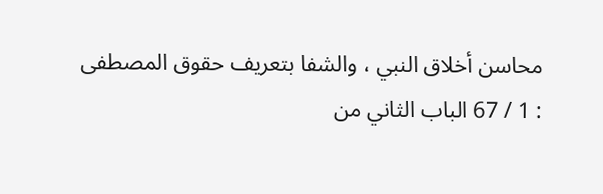محاسن أخلاق النبي ، والشفا بتعريف حقوق المصطفى : 1 / 67 الباب الثاني من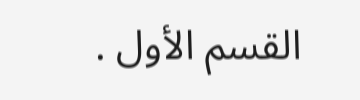القسم الأول .